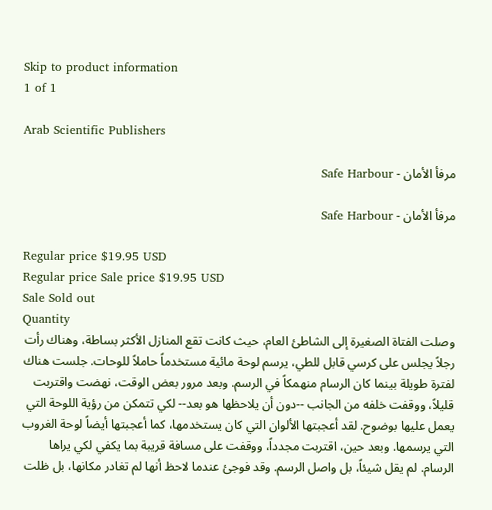Skip to product information
1 of 1

Arab Scientific Publishers

مرفأ الأمان - Safe Harbour

مرفأ الأمان - Safe Harbour

Regular price $19.95 USD
Regular price Sale price $19.95 USD
Sale Sold out
Quantity
وصلت الفتاة الصغيرة إلى الشاطئ العام، حيث كانت تقع المنازل الأكثر بساطة، وهناك رأت رجلاً يجلس على كرسي قابل للطي، يرسم لوحة مائية مستخدماً حاملاً للوحات. جلست هناك لفترة طويلة بينما كان الرسام منهمكاً في الرسم. وبعد مرور بعض الوقت، نهضت واقتربت قليلاً، ووقفت خلفه من الجانب --دون أن يلاحظها هو بعد-- لكي تتمكن من رؤية اللوحة التي يعمل عليها بوضوح. لقد أعجبتها الألوان التي كان يستخدمها، كما أعجبتها أيضاً لوحة الغروب التي يرسمها. وبعد حين، اقتربت مجدداً، ووقفت على مسافة قريبة بما يكفي لكي يراها الرسام. لم يقل شيئاً، بل واصل الرسم. وقد فوجئ عندما لاحظ أنها لم تغادر مكانها، بل ظلت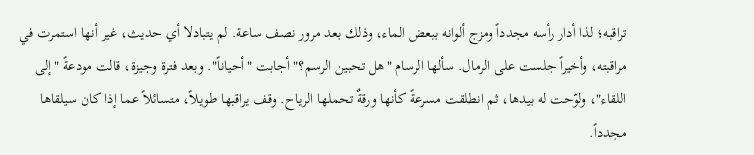تراقبه؛ لذا أدار رأسه مجدداً ومزج ألوانه ببعض الماء، وذلك بعد مرور نصف ساعة. لم يتبادلا أي حديث، غير أنها استمرت في مراقبته، وأخيراً جلست على الرمال. سألها الرسام "هل تحبين الرسم؟" أجابت "أحياناً". وبعد فترة وجيزة، قالت مودعةً "إلى اللقاء"، ولوّحت له بيدها، ثم انطلقت مسرعةً كأنها ورقةٌ تحملها الرياح. وقف يراقبها طويلاً، متسائلاً عما إذا كان سيلقاها مجدداً.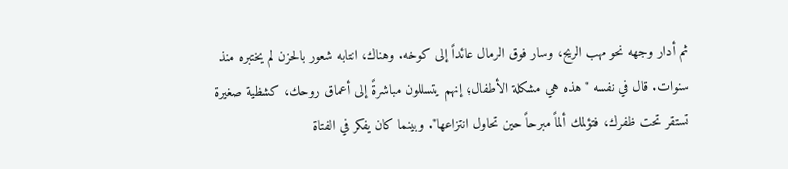ثم أدار وجهه نحو مهب الريح، وسار فوق الرمال عائداً إلى كوخه. وهناك، انتابه شعور بالحزن لم يختبره منذ سنوات. قال في نفسه "هذه هي مشكلة الأطفال؛ إنهم يتسللون مباشرةً إلى أعماق روحك، كشظية صغيرة تستقر تحت ظفرك، فتؤلمك ألماً مبرحاً حين تحاول انتزاعها". وبينما كان يفكر في الفتاة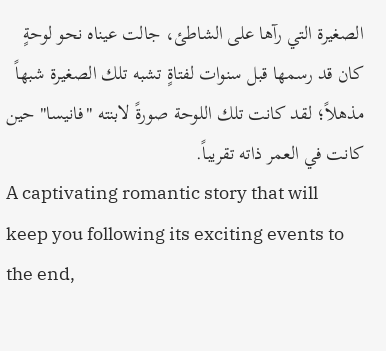الصغيرة التي رآها على الشاطئ، جالت عيناه نحو لوحةٍ كان قد رسمها قبل سنوات لفتاةٍ تشبه تلك الصغيرة شبهاً مذهلاً؛ لقد كانت تلك اللوحة صورةً لابنته "فانيسا" حين كانت في العمر ذاته تقريباً.
A captivating romantic story that will keep you following its exciting events to the end,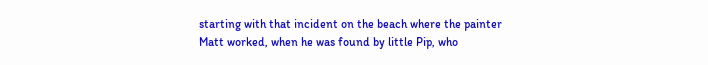starting with that incident on the beach where the painter Matt worked, when he was found by little Pip, who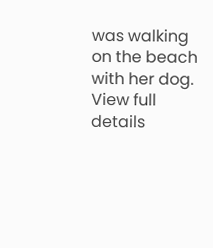was walking on the beach with her dog.
View full details